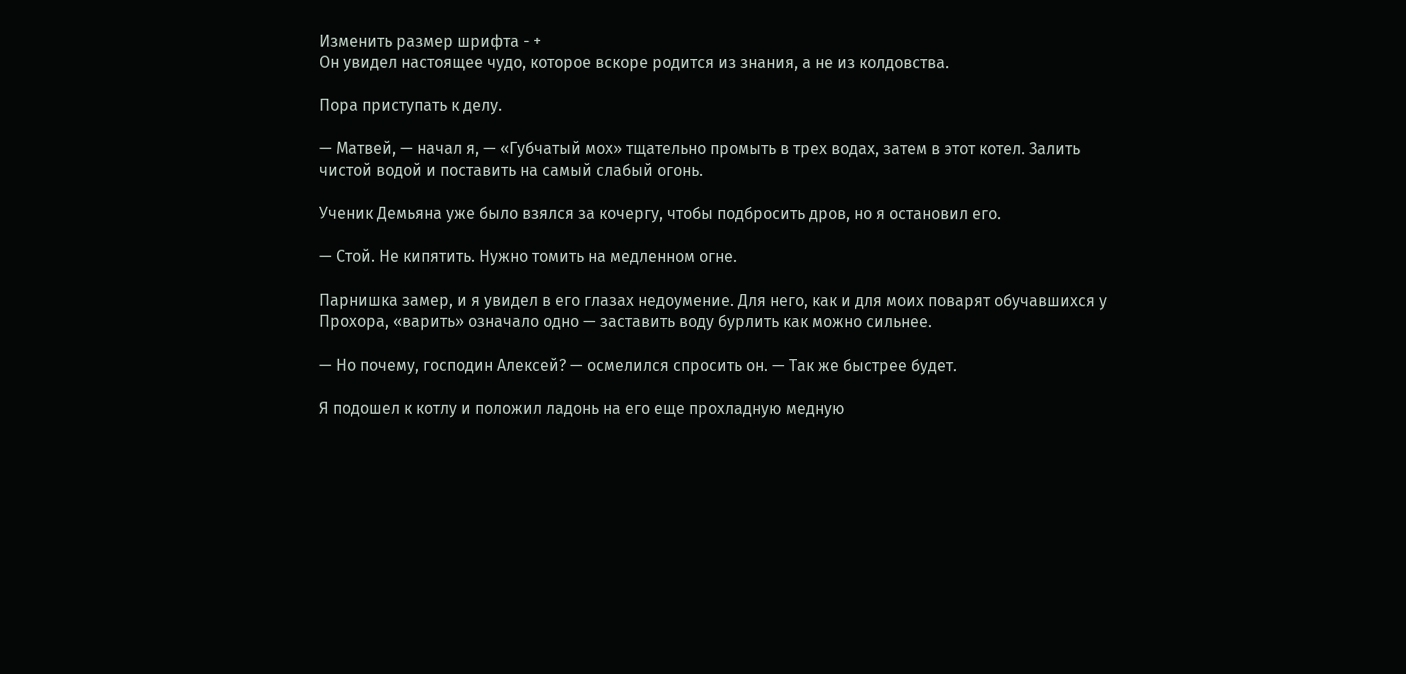Изменить размер шрифта - +
Он увидел настоящее чудо, которое вскоре родится из знания, а не из колдовства.

Пора приступать к делу.

— Матвей, — начал я, — «Губчатый мох» тщательно промыть в трех водах, затем в этот котел. Залить чистой водой и поставить на самый слабый огонь.

Ученик Демьяна уже было взялся за кочергу, чтобы подбросить дров, но я остановил его.

— Стой. Не кипятить. Нужно томить на медленном огне.

Парнишка замер, и я увидел в его глазах недоумение. Для него, как и для моих поварят обучавшихся у Прохора, «варить» означало одно — заставить воду бурлить как можно сильнее.

— Но почему, господин Алексей? — осмелился спросить он. — Так же быстрее будет.

Я подошел к котлу и положил ладонь на его еще прохладную медную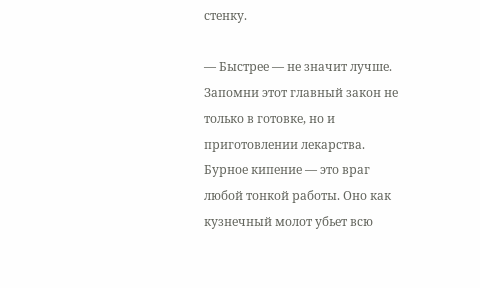стенку.

— Быстрее — не значит лучше. Запомни этот главный закон не только в готовке, но и приготовлении лекарства. Бурное кипение — это враг любой тонкой работы. Оно как кузнечный молот убьет всю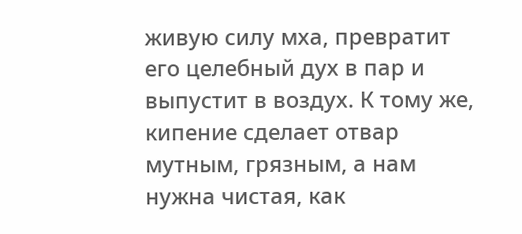живую силу мха, превратит его целебный дух в пар и выпустит в воздух. К тому же, кипение сделает отвар мутным, грязным, а нам нужна чистая, как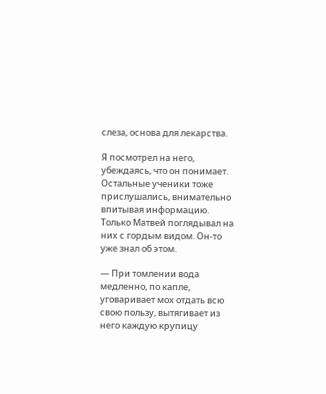слеза, основа для лекарства.

Я посмотрел на него, убеждаясь, что он понимает. Остальные ученики тоже прислушались, внимательно впитывая информацию. Только Матвей поглядывал на них с гордым видом. Он-то уже знал об этом.

— При томлении вода медленно, по капле, уговаривает мох отдать всю свою пользу, вытягивает из него каждую крупицу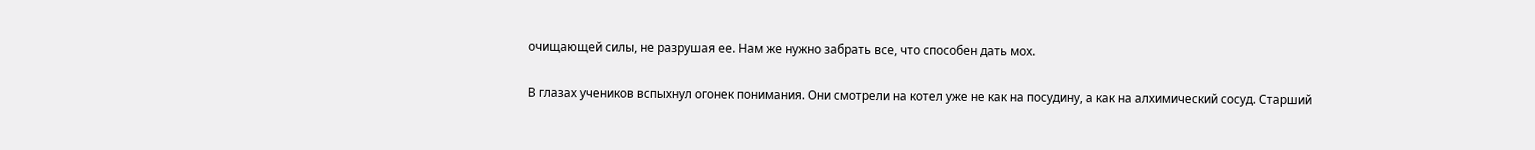очищающей силы, не разрушая ее. Нам же нужно забрать все, что способен дать мох.

В глазах учеников вспыхнул огонек понимания. Они смотрели на котел уже не как на посудину, а как на алхимический сосуд. Старший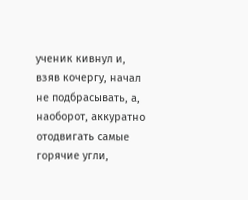ученик кивнул и, взяв кочергу, начал не подбрасывать, а, наоборот, аккуратно отодвигать самые горячие угли,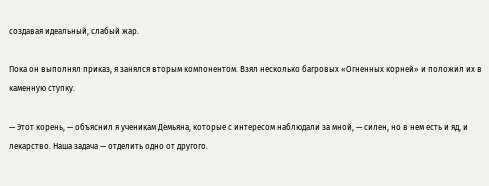создавая идеальный, слабый жар.

Пока он выполнял приказ, я занялся вторым компонентом. Взял несколько багровых «Огненных корней» и положил их в каменную ступку.

— Этот корень, — объяснил я ученикам Демьяна, которые с интересом наблюдали за мной, — силен, но в нем есть и яд, и лекарство. Наша задача — отделить одно от другого.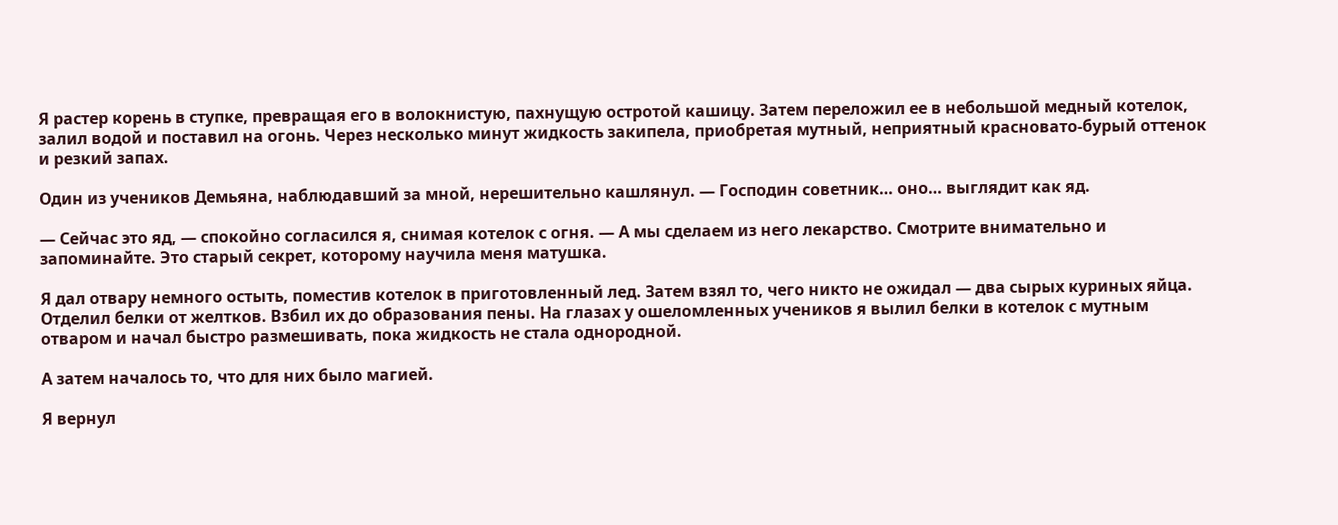Я растер корень в ступке, превращая его в волокнистую, пахнущую остротой кашицу. Затем переложил ее в небольшой медный котелок, залил водой и поставил на огонь. Через несколько минут жидкость закипела, приобретая мутный, неприятный красновато-бурый оттенок и резкий запах.

Один из учеников Демьяна, наблюдавший за мной, нерешительно кашлянул. — Господин советник… оно… выглядит как яд.

— Сейчас это яд, — спокойно согласился я, снимая котелок с огня. — А мы сделаем из него лекарство. Смотрите внимательно и запоминайте. Это старый секрет, которому научила меня матушка.

Я дал отвару немного остыть, поместив котелок в приготовленный лед. Затем взял то, чего никто не ожидал — два сырых куриных яйца. Отделил белки от желтков. Взбил их до образования пены. На глазах у ошеломленных учеников я вылил белки в котелок с мутным отваром и начал быстро размешивать, пока жидкость не стала однородной.

А затем началось то, что для них было магией.

Я вернул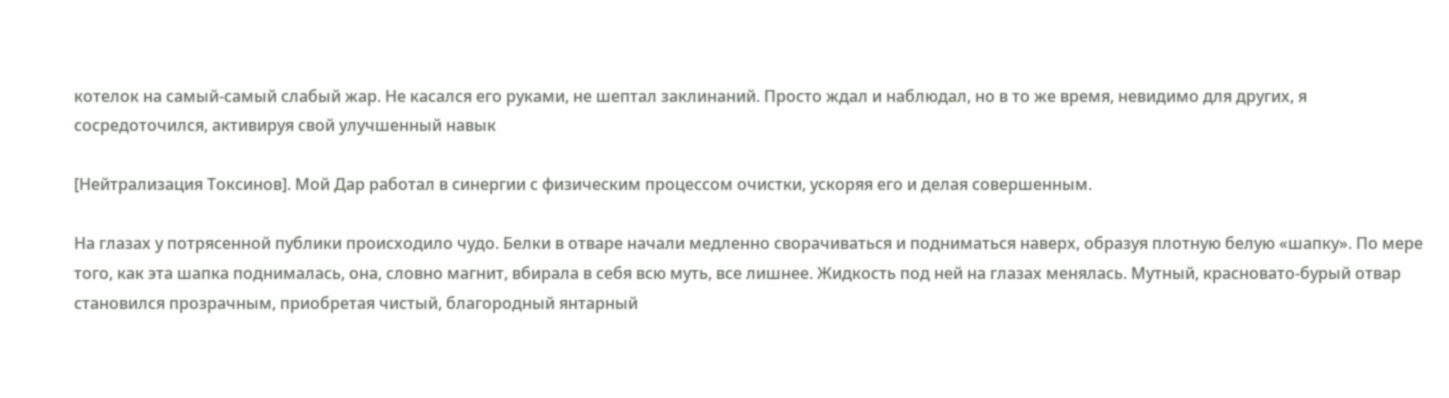котелок на самый-самый слабый жар. Не касался его руками, не шептал заклинаний. Просто ждал и наблюдал, но в то же время, невидимо для других, я сосредоточился, активируя свой улучшенный навык

[Нейтрализация Токсинов]. Мой Дар работал в синергии с физическим процессом очистки, ускоряя его и делая совершенным.

На глазах у потрясенной публики происходило чудо. Белки в отваре начали медленно сворачиваться и подниматься наверх, образуя плотную белую «шапку». По мере того, как эта шапка поднималась, она, словно магнит, вбирала в себя всю муть, все лишнее. Жидкость под ней на глазах менялась. Мутный, красновато-бурый отвар становился прозрачным, приобретая чистый, благородный янтарный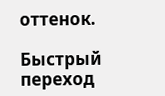оттенок.

Быстрый переход